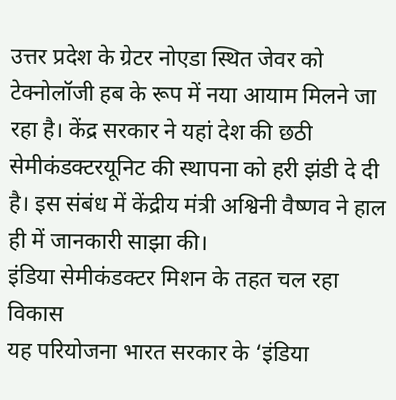उत्तर प्रदेश के ग्रेटर नोएडा स्थित जेवर को टेक्नोलॉजी हब के रूप में नया आयाम मिलने जा रहा है। केंद्र सरकार ने यहां देश की छठी सेमीकंडक्टरयूनिट की स्थापना को हरी झंडी दे दी है। इस संबंध में केंद्रीय मंत्री अश्विनी वैष्णव ने हाल ही में जानकारी साझा की।
इंडिया सेमीकंडक्टर मिशन के तहत चल रहा विकास
यह परियोजना भारत सरकार के ‘इंडिया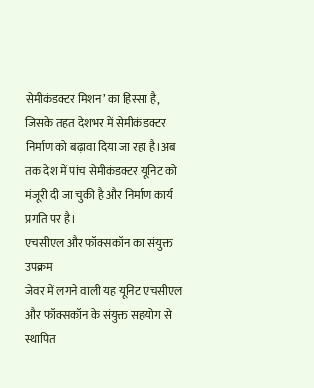सेमीकंडक्टर मिशन’ का हिस्सा है, जिसके तहत देशभर में सेमीकंडक्टर निर्माण को बढ़ावा दिया जा रहा है।अब तक देश में पांच सेमीकंडक्टर यूनिट को मंजूरी दी जा चुकी है और निर्माण कार्य प्रगति पर है।
एचसीएल और फॉक्सकॉन का संयुक्त उपक्रम
जेवर में लगने वाली यह यूनिट एचसीएल और फॉक्सकॉन के संयुक्त सहयोग से स्थापित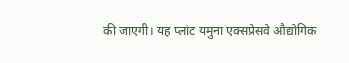की जाएगी। यह प्लांट यमुना एक्सप्रेसवे औद्योगिक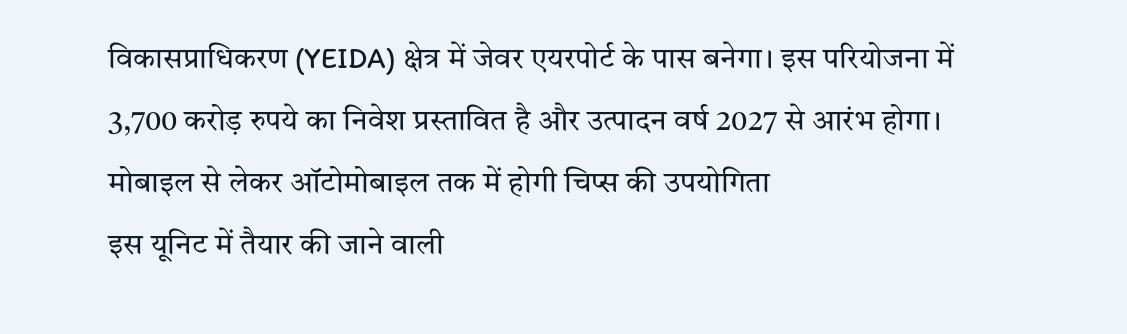विकासप्राधिकरण (YEIDA) क्षेत्र में जेवर एयरपोर्ट के पास बनेगा। इस परियोजना में 3,700 करोड़ रुपये का निवेश प्रस्तावित है और उत्पादन वर्ष 2027 से आरंभ होगा।
मोबाइल से लेकर ऑटोमोबाइल तक में होगी चिप्स की उपयोगिता
इस यूनिट में तैयार की जाने वाली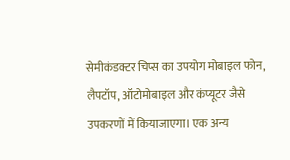सेमीकंडक्टर चिप्स का उपयोग मोबाइल फोन, लैपटॉप, ऑटोमोबाइल और कंप्यूटर जैसे उपकरणों में कियाजाएगा। एक अन्य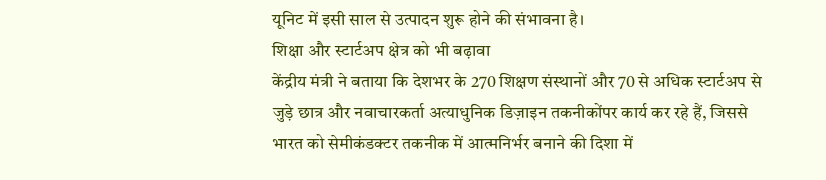यूनिट में इसी साल से उत्पादन शुरू होने की संभावना है।
शिक्षा और स्टार्टअप क्षेत्र को भी बढ़ावा
केंद्रीय मंत्री ने बताया कि देशभर के 270 शिक्षण संस्थानों और 70 से अधिक स्टार्टअप से जुड़े छात्र और नवाचारकर्ता अत्याधुनिक डिज़ाइन तकनीकोंपर कार्य कर रहे हैं, जिससे भारत को सेमीकंडक्टर तकनीक में आत्मनिर्भर बनाने की दिशा में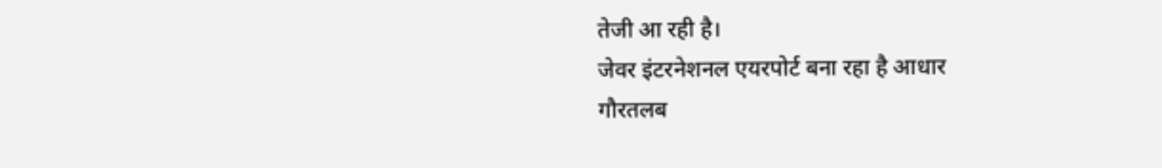तेजी आ रही है।
जेवर इंटरनेशनल एयरपोर्ट बना रहा है आधार
गौरतलब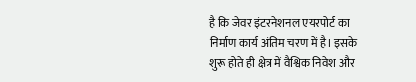है कि जेवर इंटरनेशनल एयरपोर्ट का निर्माण कार्य अंतिम चरण में है। इसके शुरू होते ही क्षेत्र में वैश्विक निवेश और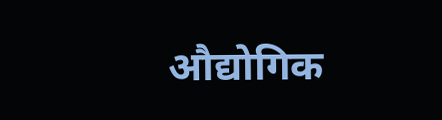औद्योगिक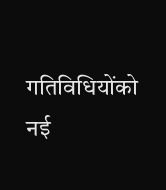गतिविधियोंको नई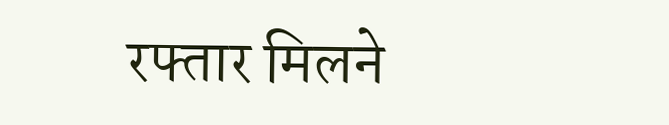रफ्तार मिलने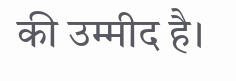की उम्मीद है।